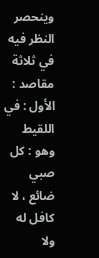وينحصر النظر فيه في ثلاثة مقاصد :
الأول : في اللقيط
وهو : كل صبي ضائع ، لا كافل له ولا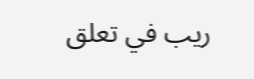ريب في تعلق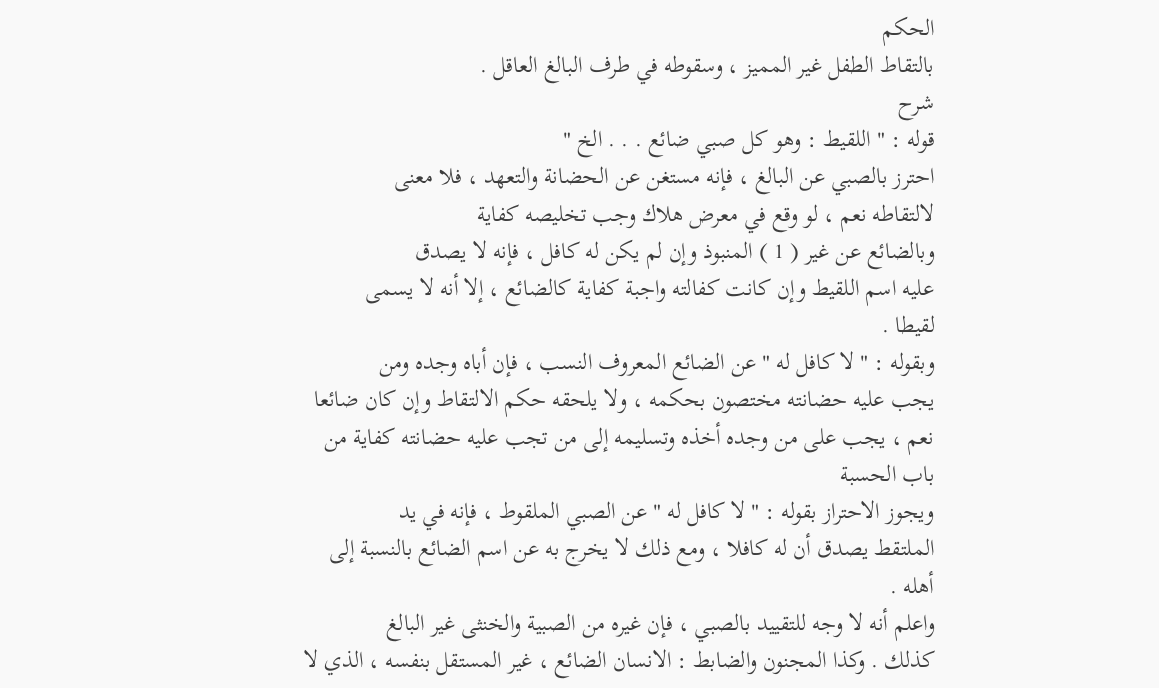الحكم
بالتقاط الطفل غير المميز ، وسقوطه في طرف البالغ العاقل .
شرح
قوله : " اللقيط : وهو كل صبي ضائع . . . الخ "
احترز بالصبي عن البالغ ، فإنه مستغن عن الحضانة والتعهد ، فلا معنى
لالتقاطه نعم ، لو وقع في معرض هلاك وجب تخليصه كفاية
وبالضائع عن غير ( 1 ) المنبوذ وإن لم يكن له كافل ، فإنه لا يصدق
عليه اسم اللقيط وإن كانت كفالته واجبة كفاية كالضائع ، إلا أنه لا يسمى
لقيطا .
وبقوله : " لا كافل له " عن الضائع المعروف النسب ، فإن أباه وجده ومن
يجب عليه حضانته مختصون بحكمه ، ولا يلحقه حكم الالتقاط وإن كان ضائعا
نعم ، يجب على من وجده أخذه وتسليمه إلى من تجب عليه حضانته كفاية من
باب الحسبة
ويجوز الاحتراز بقوله : " لا كافل له " عن الصبي الملقوط ، فإنه في يد
الملتقط يصدق أن له كافلا ، ومع ذلك لا يخرج به عن اسم الضائع بالنسبة إلى
أهله .
واعلم أنه لا وجه للتقييد بالصبي ، فإن غيره من الصبية والخنثى غير البالغ
كذلك . وكذا المجنون والضابط : الانسان الضائع ، غير المستقل بنفسه ، الذي لا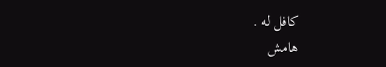كافل له .
هامش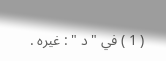( 1 ) في " د " : غيره .